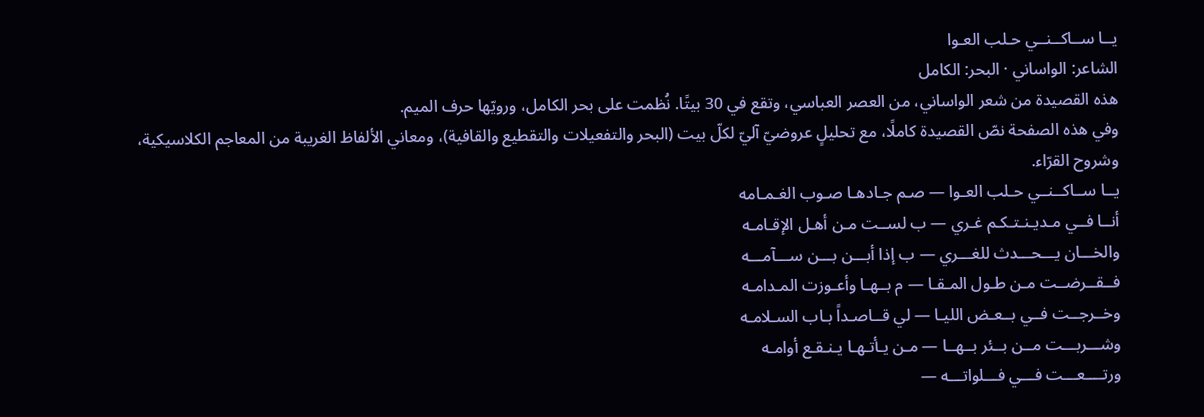يــا ســاكــنــي حـلب العـوا
الشاعر: الواساني · البحر: الكامل
هذه القصيدة من شعر الواساني، من العصر العباسي، وتقع في 30 بيتًا. نُظمت على بحر الكامل، ورويّها حرف الميم.
وفي هذه الصفحة نصّ القصيدة كاملًا، مع تحليلٍ عروضيّ آليّ لكلّ بيت (البحر والتفعيلات والتقطيع والقافية)، ومعاني الألفاظ الغريبة من المعاجم الكلاسيكية، وشروح القرّاء.
يــا ســاكــنــي حـلب العـوا — صـم جـادهـا صـوب الغـمـامه
أنــا فــي مـديـنـتـكـم غـري — ب لســت مـن أهـل الإقـامـه
والخـــان يـــحـــدث للغـــري — ب إذا أبـــن بـــن ســـآمـــه
فــقــرضــت مـن طـول المـقـا — م بــهـا وأعـوزت المـدامـه
وخــرجــت فــي بــعـض الليـا — لي قــاصـداً بـاب السـلامـه
وشـــربـــت مــن بــئر بــهــا — مـن يـأتـهـا يـنـقـع أوامـه
ورتــــعـــت فـــي فـــلواتـــه —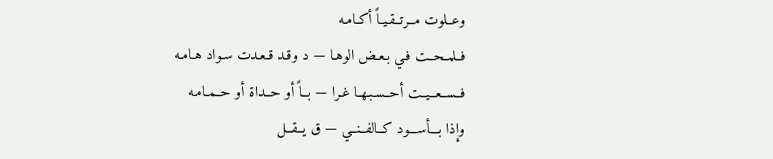وعــلوت مــرتــقـيـاً أكـامـه
فــلمــحــت فـي بـعـض الوهـا — د وقـد قـعـدت سـواد هـامـه
فــســعــيــت أحــسـبـهـا غـرا — بــاً أو حــداة أو حــمـامـه
وإذا بـــأســـود كــالفــنــي — ق يــقــل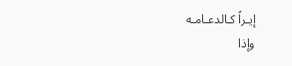إيـراً كـالدعـامـه
وإذا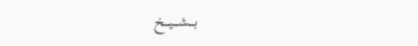بـــشـــيـــخ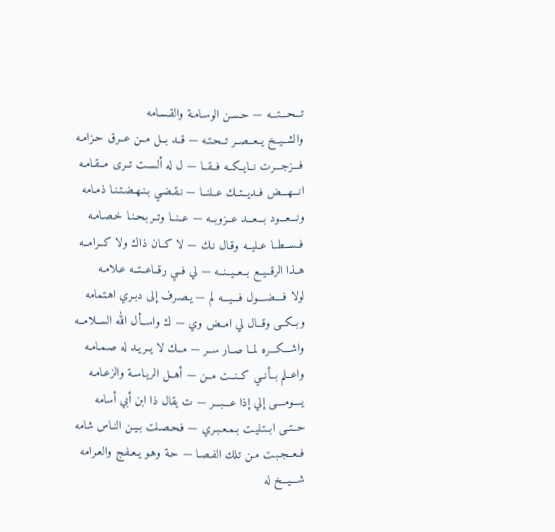تـــحـــتـــه — حـسـن الوسـامـة والقـسـامه
والشــيــخ يــعــصــر تــحـتـه — قــد بــل مــن عــرق حـزامـه
فـــزجـــرت نــايــكــه فــقــا — ل له ألســت تــرى مــقـامـه
انـــهـــض فــديــتــك عــلنــا — نـقـضـي بـنـهـضـتـنـا ذمـامه
ونـــعـــود بـــعـــد عــزوبــه — عــنــا وتــربـحـنـا خـصـامـه
فــســطــا عــليــه وقـال نـك — لا كــان ذاك ولا كــرامــه
هــذا الرقــيــع بــعــيــنــه — لي فــي رقــاعــتــه عـلامـه
لولا فــــضــــول فـــيـــه لم — يـصـرف إلى دبـري اهـتمامه
وبــكــى وقــال لي امــض وي — ك واســأل الله الســلامــه
واشـــكـــره لمــا صــار ســر — مــك لا يــريـد له صـمـامـه
واعــلم بــأنــي كــنــت مــن — أهــل الريـاسـة والزعـامـه
يــــومــــى إلي إذا عـــبـــر — ت يقال ذا ابن أبي أسامه
حــتــى ابــتـليـت بـمـعـبـري — فـحـصـلت بـيـن النـاس شامه
فــعــجـبـت مـن تـلك الفـصـا — حـة وهـو يـعـفـج والعـرامه
شـــيـــخ له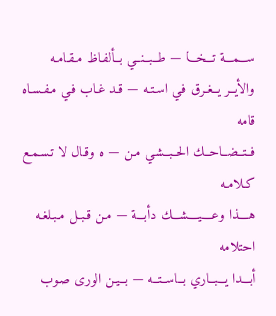ســـمـــة تـــخـــا — طــبــنــي بــألفـاظ مـقـامـه
والأيــر يــغـرق فـي اسـتـه — قـد غـاب فـي مـفـسـاه قامه
فــتــضــاحــك الحــبــشـي مـن — ه وقـال لا تـسـمـع كـلامـه
هــــذا وعــــيــــشـــك دأبـــة — مـن قـبـل مـبـلغـه احتلامه
أبـــدا يـــبــاري بــاســتــه — بــيـن الورى صـوب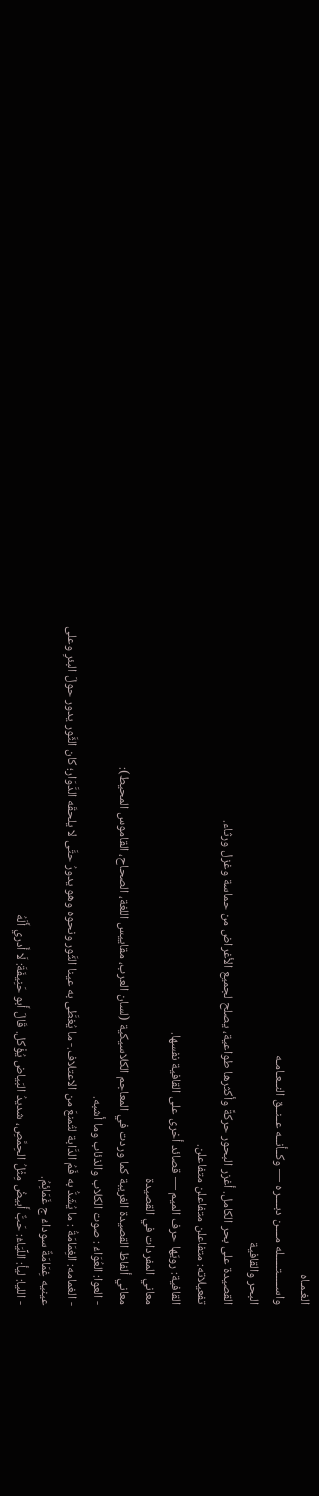الغـمـاه
واســـــتـــــله مــــن دبــــره — وكــأنــه عــنــق النــعـامـه
البحر والقافية
القصيدة على بحر الكامل. أغزر البحور حركةً وأكثرها طواعية، يصلح لجميع الأغراض من حماسة وغزل ورثاء.
تفعيلاته: متفاعلن متفاعلن متفاعلن.
القافية: رويّها حرف الميم — قصائد أخرى على القافية نفسها.
معاني المفردات في القصيدة
معاني ألفاظ القصيدة الغريبة كما وردت في المعاجم الكلاسيكية (لسان العرب، مقاييس اللغة، الصحاح، القاموس المحيط):
- العوا: العُوَاءُ : صوت الكلاب والذئاب وما أشبه.
- الغمامه: الغِمَامَةُ : ما يُشَدُّ به فَمُ الدَّابة لتُمنعَ من الاعتلاف.- ما يُغطَّى به عينا الثَّور ونحوه وهو يدورُ حتَّى لا يلحقَه الدَّوَار؛ كان الثَّور يدور حولَ البئرِ وعلى عينيه غِمَامَةٌ سوداءُ ج غَمَائِمُ.
- الليا: ليأ: اللِّيَاءُ: حَبٌّ أَبيضُ مِثْلُ الحِمَّصِ، شديدُ البَياض يُؤْكل. قَالَ أَبو حَنِيفَةَ: لَا أَدري أَلَهُ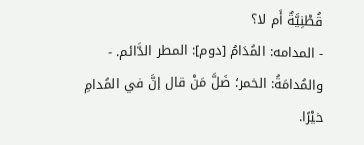قُطْنِيَّةٌ أَم لا؟
- المدامه: المُدَامُ [دوم]: المطر الدَّائم. - والمُدامَةُ: الخمر؛ ضَلَّ مَنْ قال إنَّ في المُدامِ خيْرًا.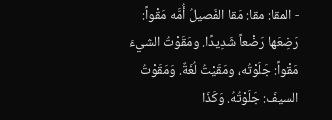- المقا: مقا: مَقا الفَصيلُ أُمَّه مَقْواً: رَضِعَها رَضْعاً شَدِيدًا. ومَقَوْتُ الشيءَ مَقْواً: جَلَوْتُه، ومَقَيْتُ لُغَةٌ. وَمَقَوْتُ السيفَ: جَلَوْتُهُ. وَكَذَا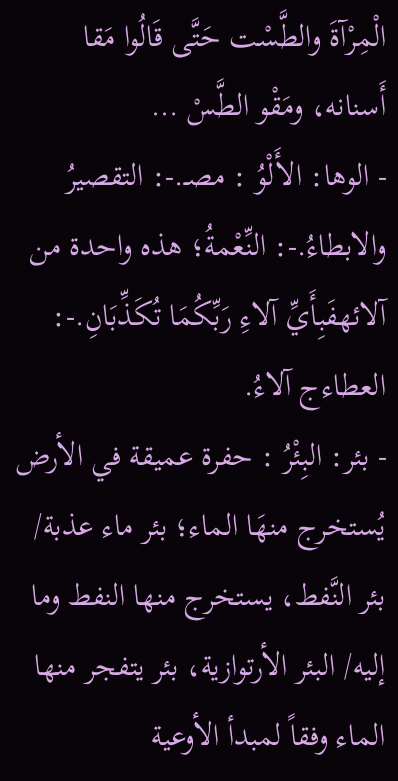الْمِرْآةَ والطَّسْت حَتَّى قَالُوا مَقا أَسنانه، ومَقْو الطَّسْ …
- الوها: الأَلْوُ : مصـ.-: التقصيرُ والابطاءُ.-: النِّعْمةُ؛ هذه واحدة من آلائهفَبِأَيِّ آلاءِ رَبِّكُمَا تُكَذِّبَانِ.-: العطاءج آلاءُ.
- بئر: البِئْرُ : حفرة عميقة في الأرض يُستخرج منهَا الماء؛ بئر ماء عذبة/ بئر النَّفط، يستخرج منها النفط وما إليه/ البئر الأرتوازية، بئر يتفجر منها الماء وفقاً لمبدأ الأوعية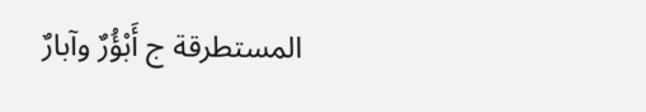المستطرقة ج أَبْؤُرٌ وآبارٌ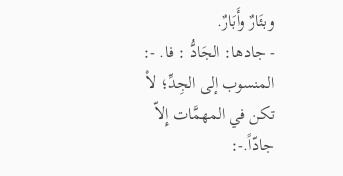وبئَارٌ وأَبَارٌ.
- جادها: الجَادُّ : فا. -: المنسوب إلى الجِدِّ؛ لاْ تكن في المهمَّات إِلاّ جادّاً.-: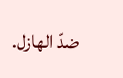ضدّ الهازل.